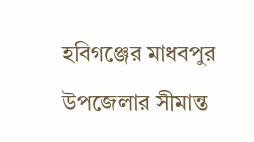হবিগঞ্জের মাধবপুর উপজেলার সীমান্ত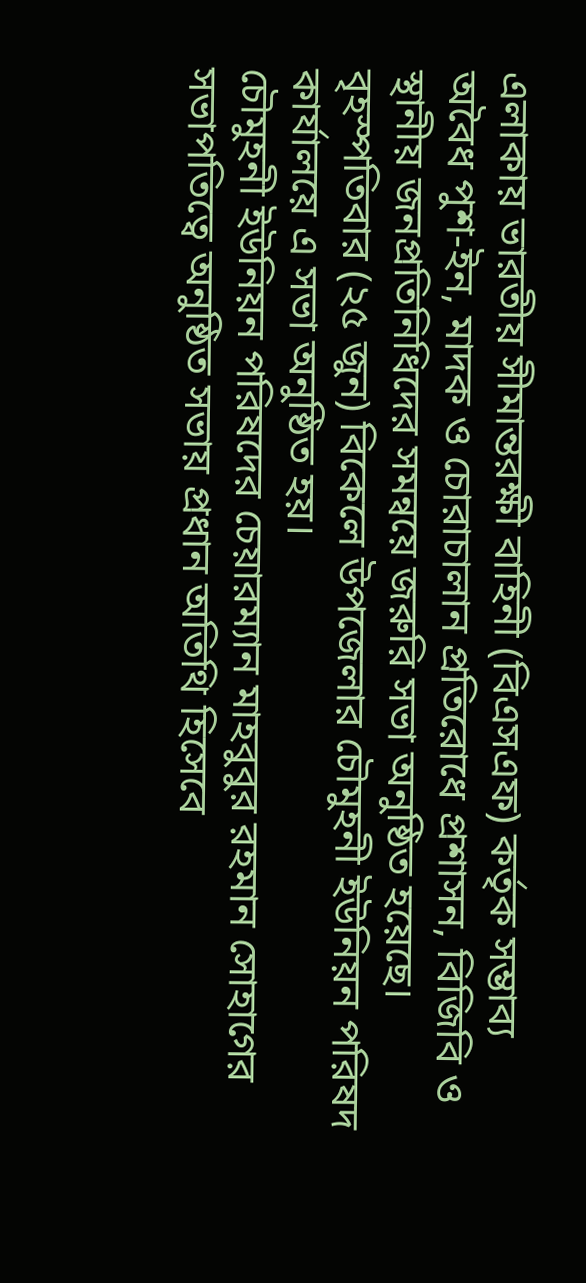এলাকায় ভারতীয় সীমান্তরক্ষী বাহিনী (বিএসএফ) কর্তৃক সম্ভাব্য অবৈধ পুশ-ইন, মাদক ও চোরাচালান প্রতিরোধে প্রশাসন, বিজিবি ও স্থানীয় জনপ্রতিনিধিদের সমন্বয়ে জরুরি সভা অনুষ্ঠিত হয়েছে।
বৃহস্পতিবার (২৫ জুন) বিকেলে উপজেলার চৌমুহনী ইউনিয়ন পরিষদ কার্যালয়ে এ সভা অনুষ্ঠিত হয়।
চৌমুহনী ইউনিয়ন পরিষদের চেয়ারম্যান মাহবুবুর রহমান সোহাগের সভাপতিত্বে অনুষ্ঠিত সভায় প্রধান অতিথি হিসেবে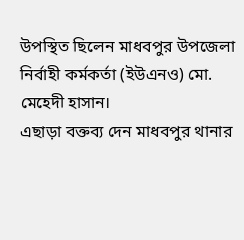উপস্থিত ছিলেন মাধবপুর উপজেলা নির্বাহী কর্মকর্তা (ইউএনও) মো. মেহেদী হাসান।
এছাড়া বক্তব্য দেন মাধবপুর থানার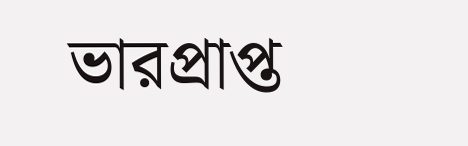ভারপ্রাপ্ত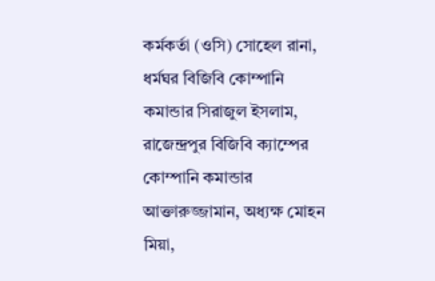কর্মকর্তা (ওসি) সোহেল রানা, ধর্মঘর বিজিবি কোম্পানি কমান্ডার সিরাজুল ইসলাম, রাজেন্দ্রপুর বিজিবি ক্যাম্পের কোম্পানি কমান্ডার আক্তারুজ্জামান, অধ্যক্ষ মোহন মিয়া,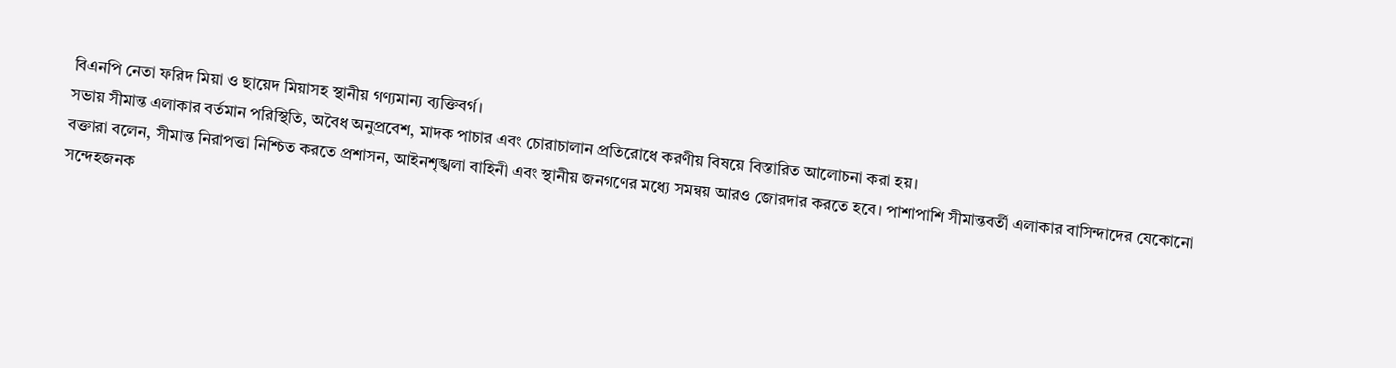বিএনপি নেতা ফরিদ মিয়া ও ছায়েদ মিয়াসহ স্থানীয় গণ্যমান্য ব্যক্তিবর্গ।
সভায় সীমান্ত এলাকার বর্তমান পরিস্থিতি, অবৈধ অনুপ্রবেশ, মাদক পাচার এবং চোরাচালান প্রতিরোধে করণীয় বিষয়ে বিস্তারিত আলোচনা করা হয়।
বক্তারা বলেন, সীমান্ত নিরাপত্তা নিশ্চিত করতে প্রশাসন, আইনশৃঙ্খলা বাহিনী এবং স্থানীয় জনগণের মধ্যে সমন্বয় আরও জোরদার করতে হবে। পাশাপাশি সীমান্তবর্তী এলাকার বাসিন্দাদের যেকোনো সন্দেহজনক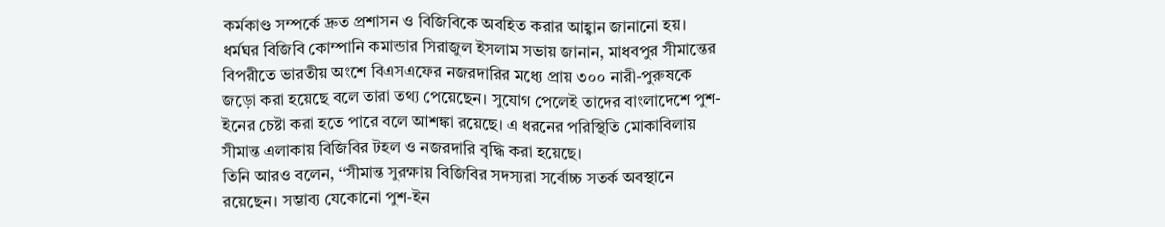কর্মকাণ্ড সম্পর্কে দ্রুত প্রশাসন ও বিজিবিকে অবহিত করার আহ্বান জানানো হয়।
ধর্মঘর বিজিবি কোম্পানি কমান্ডার সিরাজুল ইসলাম সভায় জানান, মাধবপুর সীমান্তের বিপরীতে ভারতীয় অংশে বিএসএফের নজরদারির মধ্যে প্রায় ৩০০ নারী-পুরুষকে জড়ো করা হয়েছে বলে তারা তথ্য পেয়েছেন। সুযোগ পেলেই তাদের বাংলাদেশে পুশ-ইনের চেষ্টা করা হতে পারে বলে আশঙ্কা রয়েছে। এ ধরনের পরিস্থিতি মোকাবিলায় সীমান্ত এলাকায় বিজিবির টহল ও নজরদারি বৃদ্ধি করা হয়েছে।
তিনি আরও বলেন, ‘‘সীমান্ত সুরক্ষায় বিজিবির সদস্যরা সর্বোচ্চ সতর্ক অবস্থানে রয়েছেন। সম্ভাব্য যেকোনো পুশ-ইন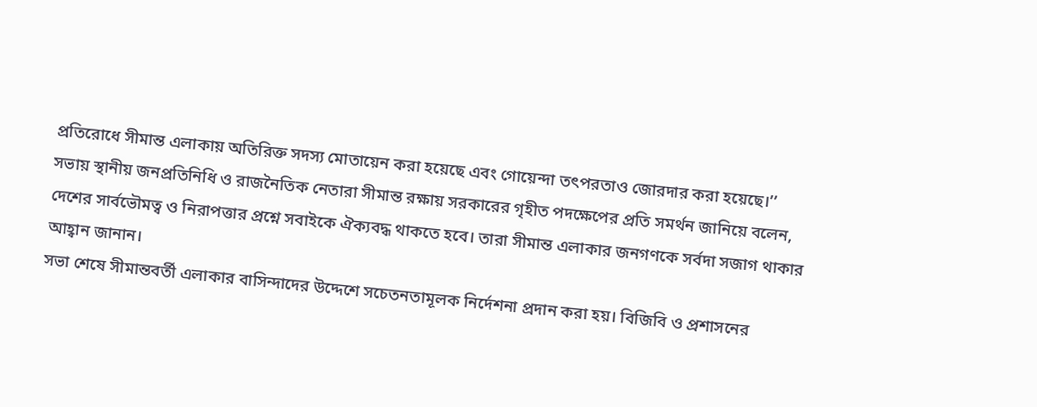প্রতিরোধে সীমান্ত এলাকায় অতিরিক্ত সদস্য মোতায়েন করা হয়েছে এবং গোয়েন্দা তৎপরতাও জোরদার করা হয়েছে।’’
সভায় স্থানীয় জনপ্রতিনিধি ও রাজনৈতিক নেতারা সীমান্ত রক্ষায় সরকারের গৃহীত পদক্ষেপের প্রতি সমর্থন জানিয়ে বলেন, দেশের সার্বভৌমত্ব ও নিরাপত্তার প্রশ্নে সবাইকে ঐক্যবদ্ধ থাকতে হবে। তারা সীমান্ত এলাকার জনগণকে সর্বদা সজাগ থাকার আহ্বান জানান।
সভা শেষে সীমান্তবর্তী এলাকার বাসিন্দাদের উদ্দেশে সচেতনতামূলক নির্দেশনা প্রদান করা হয়। বিজিবি ও প্রশাসনের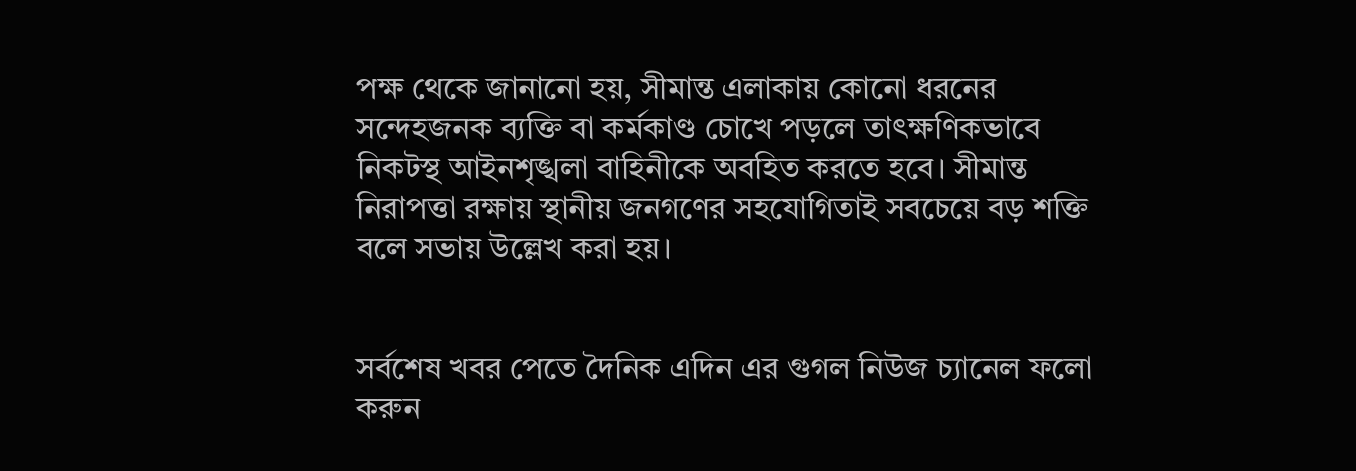পক্ষ থেকে জানানো হয়, সীমান্ত এলাকায় কোনো ধরনের সন্দেহজনক ব্যক্তি বা কর্মকাণ্ড চোখে পড়লে তাৎক্ষণিকভাবে নিকটস্থ আইনশৃঙ্খলা বাহিনীকে অবহিত করতে হবে। সীমান্ত নিরাপত্তা রক্ষায় স্থানীয় জনগণের সহযোগিতাই সবচেয়ে বড় শক্তি বলে সভায় উল্লেখ করা হয়।


সর্বশেষ খবর পেতে দৈনিক এদিন এর গুগল নিউজ চ্যানেল ফলো করুন